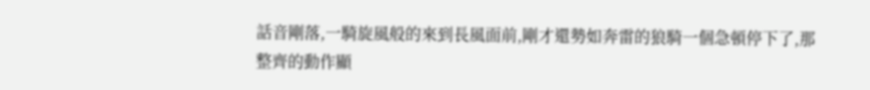話音剛落,一騎旋風般的來到長風面前,剛才還勢如奔雷的狼騎一個急頓停下了,那整齊的動作顯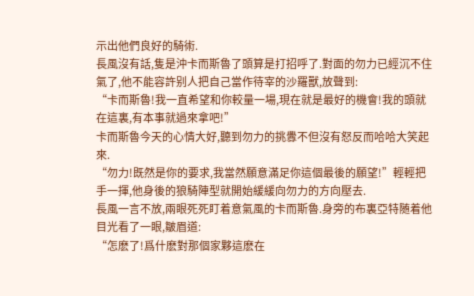示出他們良好的騎術.
長風沒有話,隻是沖卡而斯魯了頭算是打招呼了.對面的勿力已經沉不住氣了,他不能容許别人把自己當作待宰的沙羅獸,放聲到:
“卡而斯魯!我一直希望和你較量一場,現在就是最好的機會!我的頭就在這裏,有本事就過來拿吧!”
卡而斯魯今天的心情大好,聽到勿力的挑釁不但沒有怒反而哈哈大笑起來.
“勿力!既然是你的要求,我當然願意滿足你這個最後的願望!”輕輕把手一揮,他身後的狼騎陣型就開始緩緩向勿力的方向壓去.
長風一言不放,兩眼死死盯着意氣風的卡而斯魯.身旁的布裏亞特随着他目光看了一眼,皺眉道:
“怎麽了!爲什麽對那個家夥這麽在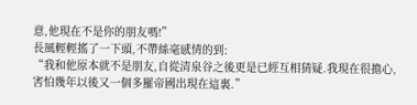意,他現在不是你的朋友嗎!”
長風輕輕搖了一下頭,不帶絲毫感情的到:
“我和他原本就不是朋友,自從清泉谷之後更是已經互相猜疑.我現在很擔心,害怕幾年以後又一個多羅帝國出現在這裏.”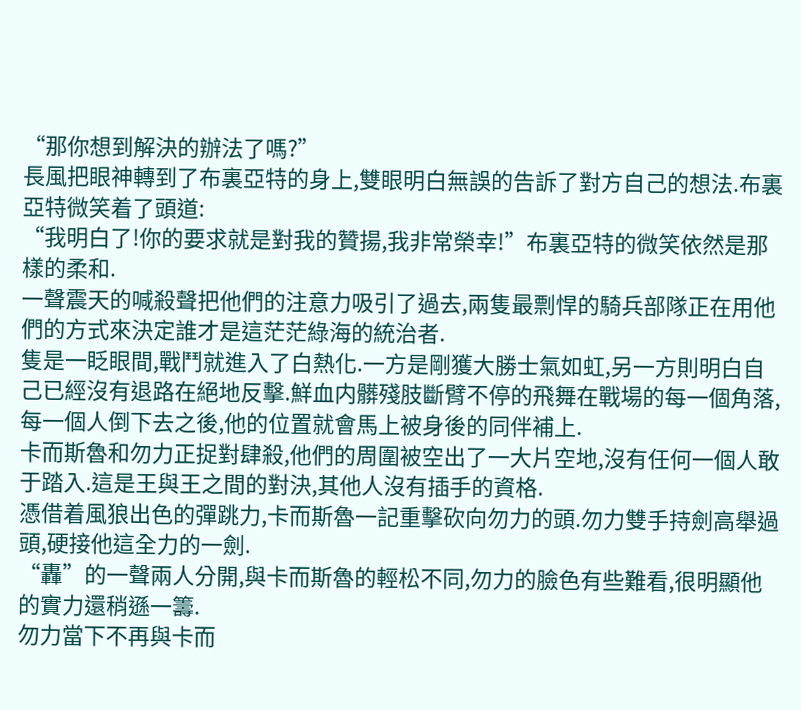“那你想到解決的辦法了嗎?”
長風把眼神轉到了布裏亞特的身上,雙眼明白無誤的告訴了對方自己的想法.布裏亞特微笑着了頭道:
“我明白了!你的要求就是對我的贊揚,我非常榮幸!”布裏亞特的微笑依然是那樣的柔和.
一聲震天的喊殺聲把他們的注意力吸引了過去,兩隻最剽悍的騎兵部隊正在用他們的方式來決定誰才是這茫茫綠海的統治者.
隻是一眨眼間,戰鬥就進入了白熱化.一方是剛獲大勝士氣如虹,另一方則明白自己已經沒有退路在絕地反擊.鮮血内髒殘肢斷臂不停的飛舞在戰場的每一個角落,每一個人倒下去之後,他的位置就會馬上被身後的同伴補上.
卡而斯魯和勿力正捉對肆殺,他們的周圍被空出了一大片空地,沒有任何一個人敢于踏入.這是王與王之間的對決,其他人沒有插手的資格.
憑借着風狼出色的彈跳力,卡而斯魯一記重擊砍向勿力的頭.勿力雙手持劍高舉過頭,硬接他這全力的一劍.
“轟”的一聲兩人分開,與卡而斯魯的輕松不同,勿力的臉色有些難看,很明顯他的實力還稍遜一籌.
勿力當下不再與卡而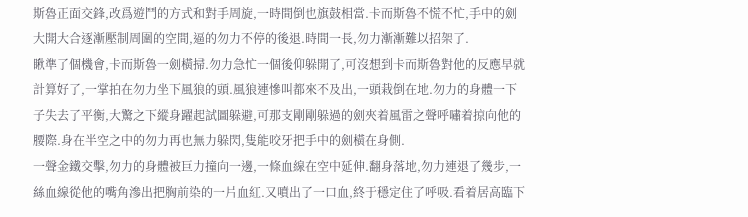斯魯正面交鋒,改爲遊鬥的方式和對手周旋,一時間倒也旗鼓相當.卡而斯魯不慌不忙,手中的劍大開大合逐漸壓制周圍的空間,逼的勿力不停的後退.時間一長,勿力漸漸難以招架了.
瞅準了個機會,卡而斯魯一劍橫掃.勿力急忙一個後仰躲開了,可沒想到卡而斯魯對他的反應早就計算好了,一掌拍在勿力坐下風狼的頭.風狼連慘叫都來不及出,一頭栽倒在地.勿力的身體一下子失去了平衡,大驚之下縱身躍起試圖躲避,可那支剛剛躲過的劍夾着風雷之聲呼嘯着掠向他的腰際.身在半空之中的勿力再也無力躲閃,隻能咬牙把手中的劍橫在身側.
一聲金鐵交擊,勿力的身體被巨力撞向一邊,一條血線在空中延伸.翻身落地,勿力連退了幾步,一絲血線從他的嘴角滲出把胸前染的一片血紅.又噴出了一口血,終于穩定住了呼吸.看着居高臨下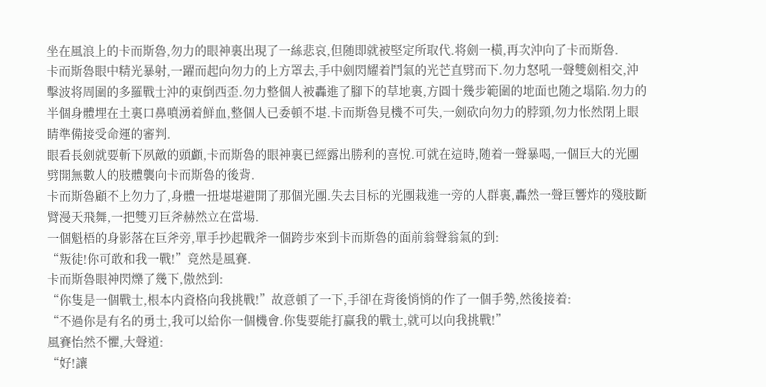坐在風浪上的卡而斯魯,勿力的眼神裏出現了一絲悲哀,但随即就被堅定所取代.将劍一橫,再次沖向了卡而斯魯.
卡而斯魯眼中精光暴射,一躍而起向勿力的上方罩去,手中劍閃耀着鬥氣的光芒直劈而下.勿力怒吼一聲雙劍相交,沖擊波将周圍的多羅戰士沖的東倒西歪.勿力整個人被轟進了腳下的草地裏,方圓十幾步範圍的地面也随之塌陷.勿力的半個身體埋在土裏口鼻噴湧着鮮血,整個人已委頓不堪.卡而斯魯見機不可失,一劍砍向勿力的脖頸,勿力怅然閉上眼睛準備接受命運的審判.
眼看長劍就要斬下夙敵的頭顱,卡而斯魯的眼神裏已經露出勝利的喜悅.可就在這時,随着一聲暴喝,一個巨大的光團劈開無數人的肢體襲向卡而斯魯的後背.
卡而斯魯顧不上勿力了,身體一扭堪堪避開了那個光團.失去目标的光團栽進一旁的人群裏,轟然一聲巨響炸的殘肢斷臂漫天飛舞,一把雙刃巨斧赫然立在當場.
一個魁梧的身影落在巨斧旁,單手抄起戰斧一個跨步來到卡而斯魯的面前翁聲翁氣的到:
“叛徒!你可敢和我一戰!”竟然是風賽.
卡而斯魯眼神閃爍了幾下,傲然到:
“你隻是一個戰士,根本内資格向我挑戰!”故意頓了一下,手卻在背後悄悄的作了一個手勢,然後接着:
“不過你是有名的勇士,我可以給你一個機會.你隻要能打赢我的戰士,就可以向我挑戰!”
風賽怡然不懼,大聲道:
“好!讓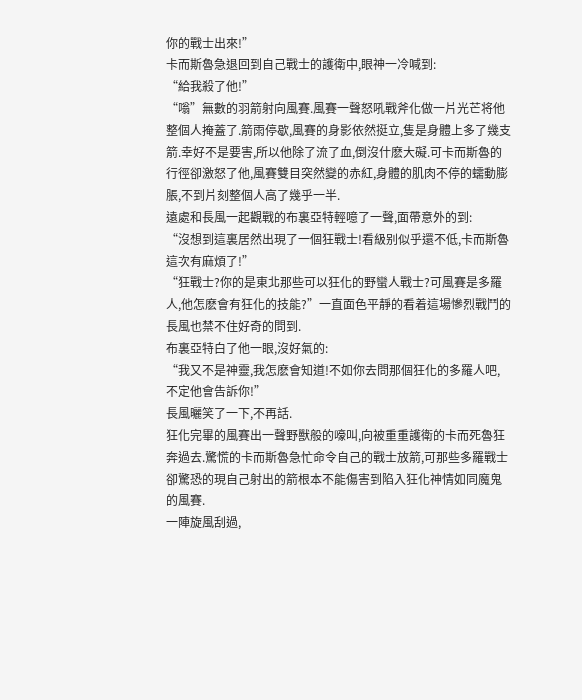你的戰士出來!”
卡而斯魯急退回到自己戰士的護衛中,眼神一冷喊到:
“給我殺了他!”
“嗡”無數的羽箭射向風賽.風賽一聲怒吼戰斧化做一片光芒将他整個人掩蓋了.箭雨停歇,風賽的身影依然挺立,隻是身體上多了幾支箭.幸好不是要害,所以他除了流了血,倒沒什麽大礙.可卡而斯魯的行徑卻激怒了他,風賽雙目突然變的赤紅,身體的肌肉不停的蠕動膨脹,不到片刻整個人高了幾乎一半.
遠處和長風一起觀戰的布裏亞特輕噫了一聲,面帶意外的到:
“沒想到這裏居然出現了一個狂戰士!看級别似乎還不低,卡而斯魯這次有麻煩了!”
“狂戰士?你的是東北那些可以狂化的野蠻人戰士?可風賽是多羅人,他怎麽會有狂化的技能?”一直面色平靜的看着這場慘烈戰鬥的長風也禁不住好奇的問到.
布裏亞特白了他一眼,沒好氣的:
“我又不是神靈,我怎麽會知道!不如你去問那個狂化的多羅人吧,不定他會告訴你!”
長風曬笑了一下,不再話.
狂化完畢的風賽出一聲野獸般的嚎叫,向被重重護衛的卡而死魯狂奔過去.驚慌的卡而斯魯急忙命令自己的戰士放箭,可那些多羅戰士卻驚恐的現自己射出的箭根本不能傷害到陷入狂化神情如同魔鬼的風賽.
一陣旋風刮過,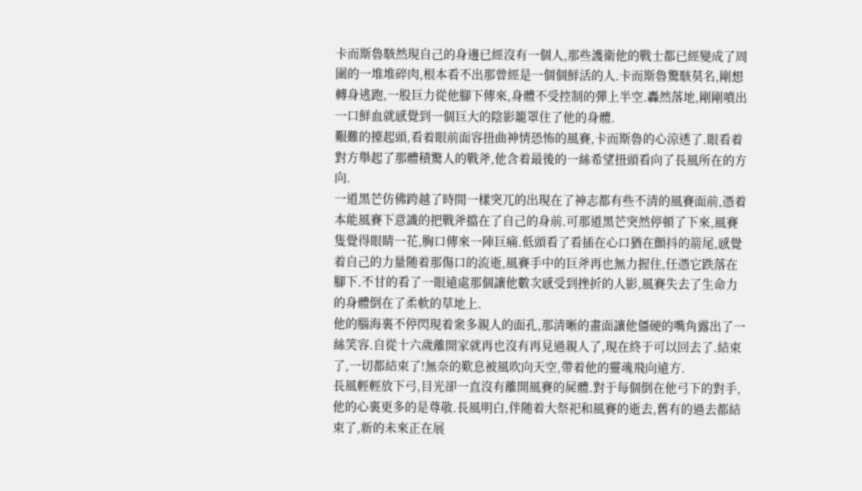卡而斯魯駭然現自己的身邊已經沒有一個人,那些護衛他的戰士都已經變成了周圍的一堆堆碎肉,根本看不出那曾經是一個個鮮活的人.卡而斯魯驚駭莫名,剛想轉身逃跑,一股巨力從他腳下傳來,身體不受控制的彈上半空.轟然落地,剛剛噴出一口鮮血就感覺到一個巨大的陰影籠罩住了他的身體.
艱難的擡起頭,看着眼前面容扭曲神情恐怖的風賽,卡而斯魯的心涼透了.眼看着對方舉起了那體積驚人的戰斧,他含着最後的一絲希望扭頭看向了長風所在的方向.
一道黑芒仿佛跨越了時間一樣突兀的出現在了神志都有些不清的風賽面前,憑着本能風賽下意識的把戰斧擋在了自己的身前.可那道黑芒突然停頓了下來,風賽隻覺得眼睛一花,胸口傳來一陣巨痛.低頭看了看插在心口猶在顫抖的箭尾,感覺着自己的力量随着那傷口的流逝,風賽手中的巨斧再也無力握住,任憑它跌落在腳下.不甘的看了一眼遠處那個讓他數次感受到挫折的人影,風賽失去了生命力的身體倒在了柔軟的草地上.
他的腦海裏不停閃現着衆多親人的面孔,那清晰的畫面讓他僵硬的嘴角露出了一絲笑容.自從十六歲離開家就再也沒有再見過親人了,現在終于可以回去了.結束了,一切都結束了!無奈的歎息被風吹向天空,帶着他的靈魂飛向遠方.
長風輕輕放下弓,目光卻一直沒有離開風賽的屍體.對于每個倒在他弓下的對手,他的心裏更多的是尊敬.長風明白,伴随着大祭祀和風賽的逝去,舊有的過去都結束了,新的未來正在展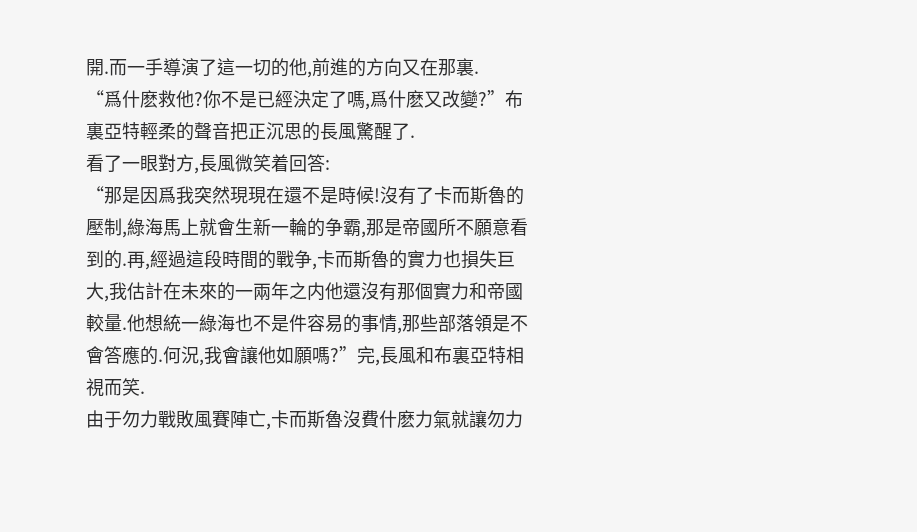開.而一手導演了這一切的他,前進的方向又在那裏.
“爲什麽救他?你不是已經決定了嗎,爲什麽又改變?”布裏亞特輕柔的聲音把正沉思的長風驚醒了.
看了一眼對方,長風微笑着回答:
“那是因爲我突然現現在還不是時候!沒有了卡而斯魯的壓制,綠海馬上就會生新一輪的争霸,那是帝國所不願意看到的.再,經過這段時間的戰争,卡而斯魯的實力也損失巨大,我估計在未來的一兩年之内他還沒有那個實力和帝國較量.他想統一綠海也不是件容易的事情,那些部落領是不會答應的.何況,我會讓他如願嗎?”完,長風和布裏亞特相視而笑.
由于勿力戰敗風賽陣亡,卡而斯魯沒費什麽力氣就讓勿力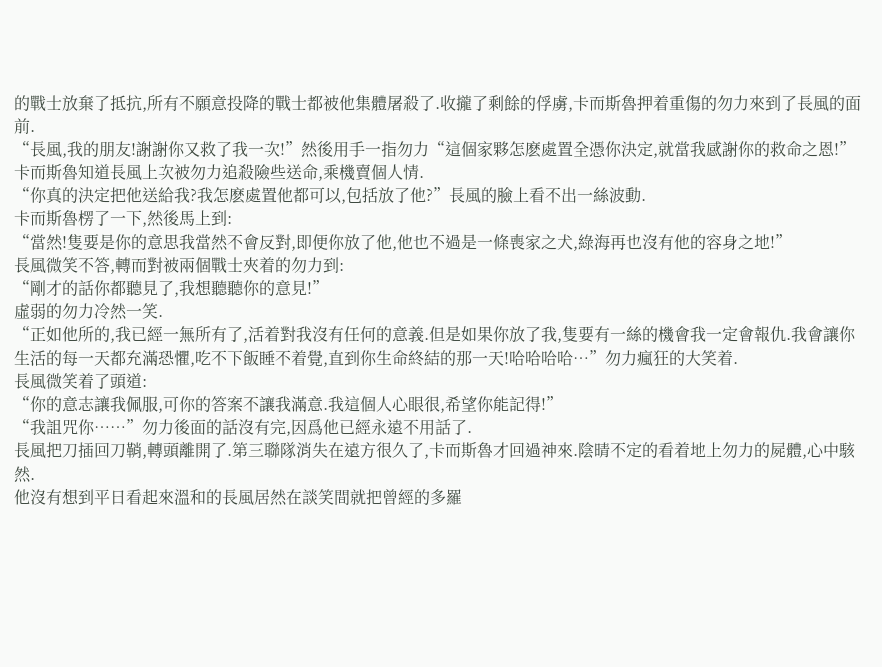的戰士放棄了抵抗,所有不願意投降的戰士都被他集體屠殺了.收攏了剩餘的俘虜,卡而斯魯押着重傷的勿力來到了長風的面前.
“長風,我的朋友!謝謝你又救了我一次!”然後用手一指勿力“這個家夥怎麽處置全憑你決定,就當我感謝你的救命之恩!”卡而斯魯知道長風上次被勿力追殺險些送命,乘機賣個人情.
“你真的決定把他送給我?我怎麽處置他都可以,包括放了他?”長風的臉上看不出一絲波動.
卡而斯魯楞了一下,然後馬上到:
“當然!隻要是你的意思我當然不會反對,即便你放了他,他也不過是一條喪家之犬,綠海再也沒有他的容身之地!”
長風微笑不答,轉而對被兩個戰士夾着的勿力到:
“剛才的話你都聽見了,我想聽聽你的意見!”
虛弱的勿力冷然一笑.
“正如他所的,我已經一無所有了,活着對我沒有任何的意義.但是如果你放了我,隻要有一絲的機會我一定會報仇.我會讓你生活的每一天都充滿恐懼,吃不下飯睡不着覺,直到你生命終結的那一天!哈哈哈哈…”勿力瘋狂的大笑着.
長風微笑着了頭道:
“你的意志讓我佩服,可你的答案不讓我滿意.我這個人心眼很,希望你能記得!”
“我詛咒你……”勿力後面的話沒有完,因爲他已經永遠不用話了.
長風把刀插回刀鞘,轉頭離開了.第三聯隊消失在遠方很久了,卡而斯魯才回過神來.陰晴不定的看着地上勿力的屍體,心中駭然.
他沒有想到平日看起來溫和的長風居然在談笑間就把曾經的多羅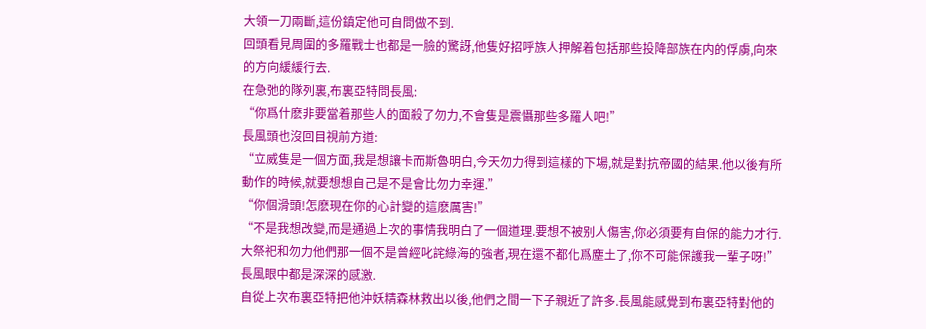大領一刀兩斷,這份鎮定他可自問做不到.
回頭看見周圍的多羅戰士也都是一臉的驚訝,他隻好招呼族人押解着包括那些投降部族在内的俘虜,向來的方向緩緩行去.
在急弛的隊列裏,布裏亞特問長風:
“你爲什麽非要當着那些人的面殺了勿力,不會隻是震懾那些多羅人吧!”
長風頭也沒回目視前方道:
“立威隻是一個方面,我是想讓卡而斯魯明白,今天勿力得到這樣的下場,就是對抗帝國的結果.他以後有所動作的時候,就要想想自己是不是會比勿力幸運.”
“你個滑頭!怎麽現在你的心計變的這麽厲害!”
“不是我想改變,而是通過上次的事情我明白了一個道理.要想不被别人傷害,你必須要有自保的能力才行.大祭祀和勿力他們那一個不是曾經叱詫綠海的強者,現在還不都化爲塵土了,你不可能保護我一輩子呀!”長風眼中都是深深的感激.
自從上次布裏亞特把他沖妖精森林救出以後,他們之間一下子親近了許多.長風能感覺到布裏亞特對他的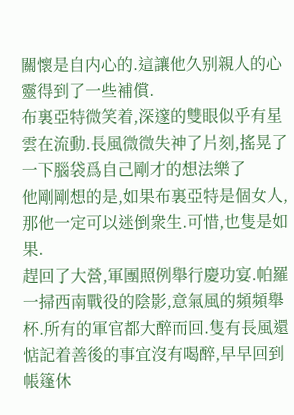關懷是自内心的.這讓他久别親人的心靈得到了一些補償.
布裏亞特微笑着,深邃的雙眼似乎有星雲在流動.長風微微失神了片刻,搖晃了一下腦袋爲自己剛才的想法樂了
他剛剛想的是,如果布裏亞特是個女人,那他一定可以迷倒衆生.可惜,也隻是如果.
趕回了大營,軍團照例舉行慶功宴.帕羅一掃西南戰役的陰影,意氣風的頻頻舉杯.所有的軍官都大醉而回.隻有長風還惦記着善後的事宜沒有喝醉,早早回到帳篷休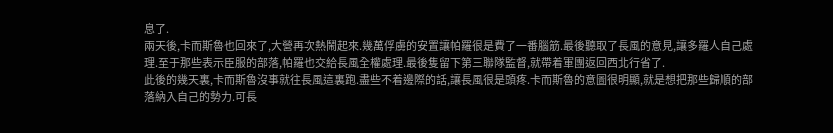息了.
兩天後,卡而斯魯也回來了,大營再次熱鬧起來.幾萬俘虜的安置讓帕羅很是費了一番腦筋.最後聽取了長風的意見,讓多羅人自己處理.至于那些表示臣服的部落,帕羅也交給長風全權處理.最後隻留下第三聯隊監督,就帶着軍團返回西北行省了.
此後的幾天裏,卡而斯魯沒事就往長風這裏跑.盡些不着邊際的話,讓長風很是頭疼.卡而斯魯的意圖很明顯,就是想把那些歸順的部落納入自己的勢力.可長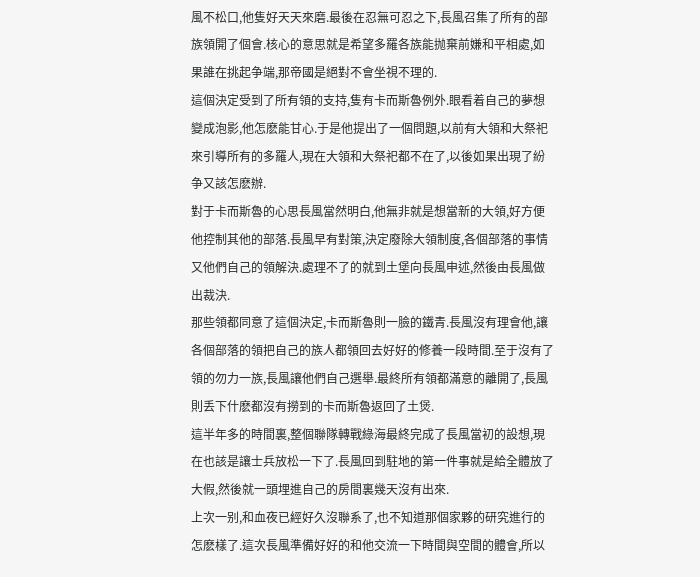風不松口,他隻好天天來磨.最後在忍無可忍之下,長風召集了所有的部族領開了個會.核心的意思就是希望多羅各族能抛棄前嫌和平相處,如果誰在挑起争端,那帝國是絕對不會坐視不理的.
這個決定受到了所有領的支持,隻有卡而斯魯例外.眼看着自己的夢想變成泡影,他怎麽能甘心.于是他提出了一個問題,以前有大領和大祭祀來引導所有的多羅人,現在大領和大祭祀都不在了,以後如果出現了紛争又該怎麽辦.
對于卡而斯魯的心思長風當然明白,他無非就是想當新的大領,好方便他控制其他的部落.長風早有對策,決定廢除大領制度,各個部落的事情又他們自己的領解決.處理不了的就到土堡向長風申述,然後由長風做出裁決.
那些領都同意了這個決定,卡而斯魯則一臉的鐵青.長風沒有理會他,讓各個部落的領把自己的族人都領回去好好的修養一段時間.至于沒有了領的勿力一族,長風讓他們自己選舉.最終所有領都滿意的離開了,長風則丢下什麽都沒有撈到的卡而斯魯返回了土煲.
這半年多的時間裏,整個聯隊轉戰綠海最終完成了長風當初的設想,現在也該是讓士兵放松一下了.長風回到駐地的第一件事就是給全體放了大假,然後就一頭埋進自己的房間裏幾天沒有出來.
上次一别,和血夜已經好久沒聯系了,也不知道那個家夥的研究進行的怎麽樣了.這次長風準備好好的和他交流一下時間與空間的體會,所以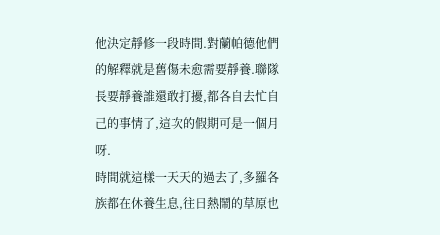他決定靜修一段時間.對蘭帕德他們的解釋就是舊傷未愈需要靜養.聯隊長要靜養誰還敢打擾,都各自去忙自己的事情了,這次的假期可是一個月呀.
時間就這樣一天天的過去了,多羅各族都在休養生息,往日熱鬧的草原也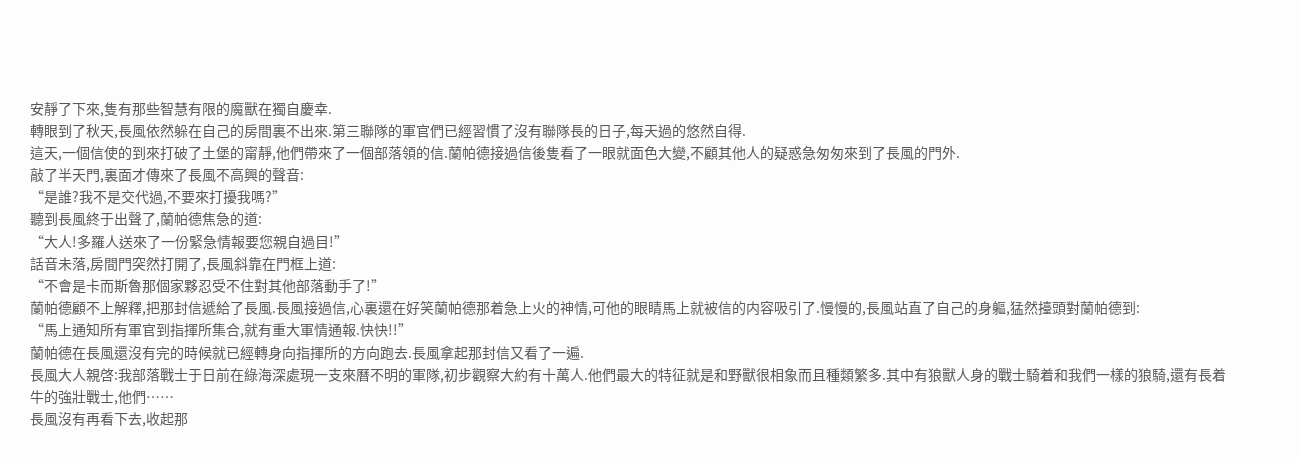安靜了下來,隻有那些智慧有限的魔獸在獨自慶幸.
轉眼到了秋天,長風依然躲在自己的房間裏不出來.第三聯隊的軍官們已經習慣了沒有聯隊長的日子,每天過的悠然自得.
這天,一個信使的到來打破了土堡的甯靜,他們帶來了一個部落領的信.蘭帕德接過信後隻看了一眼就面色大變,不顧其他人的疑惑急匆匆來到了長風的門外.
敲了半天門,裏面才傳來了長風不高興的聲音:
“是誰?我不是交代過,不要來打擾我嗎?”
聽到長風終于出聲了,蘭帕德焦急的道:
“大人!多羅人送來了一份緊急情報要您親自過目!”
話音未落,房間門突然打開了,長風斜靠在門框上道:
“不會是卡而斯魯那個家夥忍受不住對其他部落動手了!”
蘭帕德顧不上解釋,把那封信遞給了長風.長風接過信,心裏還在好笑蘭帕德那着急上火的神情,可他的眼睛馬上就被信的内容吸引了.慢慢的,長風站直了自己的身軀,猛然擡頭對蘭帕德到:
“馬上通知所有軍官到指揮所集合,就有重大軍情通報.快快!!”
蘭帕德在長風還沒有完的時候就已經轉身向指揮所的方向跑去.長風拿起那封信又看了一遍.
長風大人親啓:我部落戰士于日前在綠海深處現一支來曆不明的軍隊,初步觀察大約有十萬人.他們最大的特征就是和野獸很相象而且種類繁多.其中有狼獸人身的戰士騎着和我們一樣的狼騎,還有長着牛的強壯戰士,他們……
長風沒有再看下去,收起那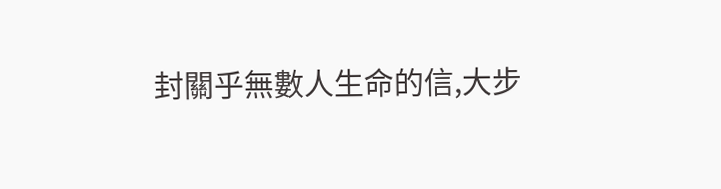封關乎無數人生命的信,大步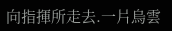向指揮所走去.一片烏雲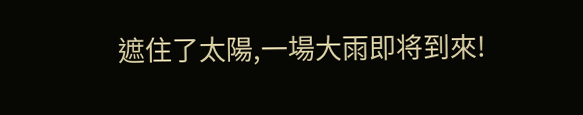遮住了太陽,一場大雨即将到來!